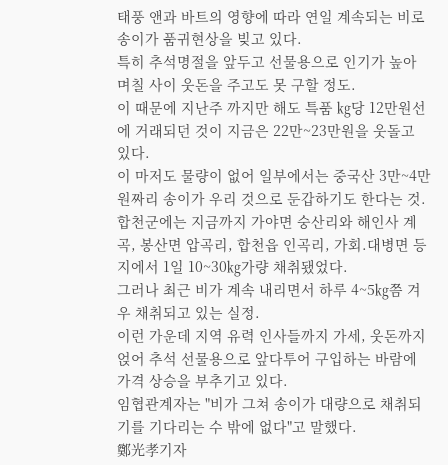태풍 앤과 바트의 영향에 따라 연일 계속되는 비로 송이가 품귀현상을 빚고 있다.
특히 추석명절을 앞두고 선물용으로 인기가 높아 며칠 사이 웃돈을 주고도 못 구할 정도.
이 때문에 지난주 까지만 해도 특품 ㎏당 12만원선에 거래되던 것이 지금은 22만~23만원을 웃돌고 있다.
이 마저도 물량이 없어 일부에서는 중국산 3만~4만원짜리 송이가 우리 것으로 둔갑하기도 한다는 것.
합천군에는 지금까지 가야면 숭산리와 해인사 계곡, 봉산면 압곡리, 합천읍 인곡리, 가회.대병면 등지에서 1일 10~30㎏가량 채취됐었다.
그러나 최근 비가 계속 내리면서 하루 4~5㎏쯤 겨우 채취되고 있는 실정.
이런 가운데 지역 유력 인사들까지 가세, 웃돈까지 얹어 추석 선물용으로 앞다투어 구입하는 바람에 가격 상승을 부추기고 있다.
임협관계자는 "비가 그쳐 송이가 대량으로 채취되기를 기다리는 수 밖에 없다"고 말했다.
鄭光孝기자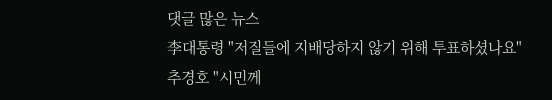댓글 많은 뉴스
李대통령 "저질들에 지배당하지 않기 위해 투표하셨나요"
추경호 "시민께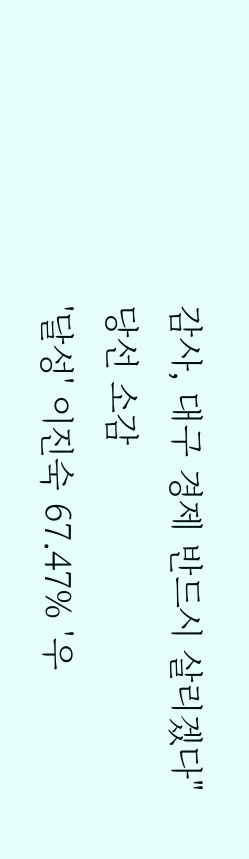감사, 대구 경제 반드시 살리겠다" 당선 소감
'달성' 이진숙 67.47% '우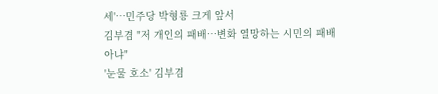세'…민주당 박형룡 크게 앞서
김부겸 "저 개인의 패배…변화 열망하는 시민의 패배 아냐"
'눈물 호소' 김부겸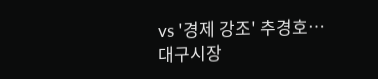vs '경제 강조' 추경호…대구시장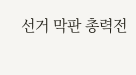선거 막판 총력전